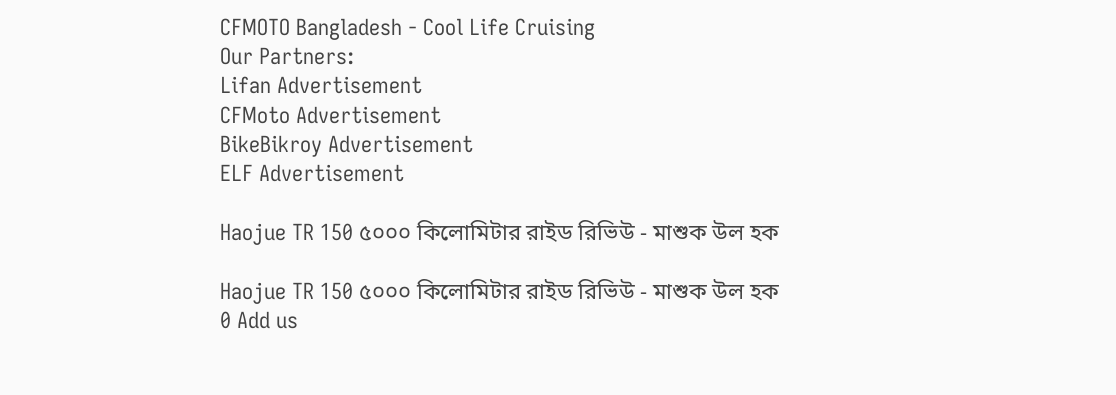CFMOTO Bangladesh - Cool Life Cruising
Our Partners:
Lifan Advertisement
CFMoto Advertisement
BikeBikroy Advertisement
ELF Advertisement

Haojue TR 150 ৫০০০ কিলোমিটার রাইড রিভিউ - মাশুক উল হক

Haojue TR 150 ৫০০০ কিলোমিটার রাইড রিভিউ - মাশুক উল হক
0 Add us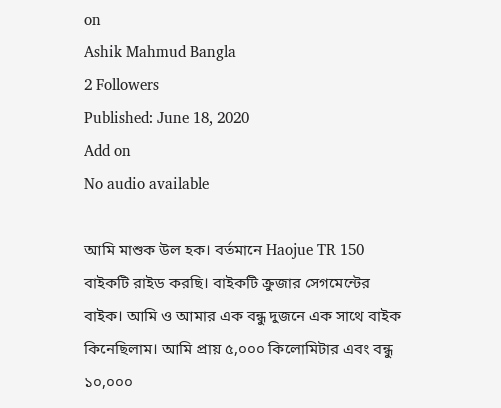on
Ashik Mahmud Bangla
2 Followers
Published: June 18, 2020
Add on
No audio available

আমি মাশুক উল হক। বর্তমানে Haojue TR 150 বাইকটি রাইড করছি। বাইকটি ক্রুজার সেগমেন্টের বাইক। আমি ও আমার এক বন্ধু দুজনে এক সাথে বাইক কিনেছিলাম। আমি প্রায় ৫,০০০ কিলোমিটার এবং বন্ধু ১০,০০০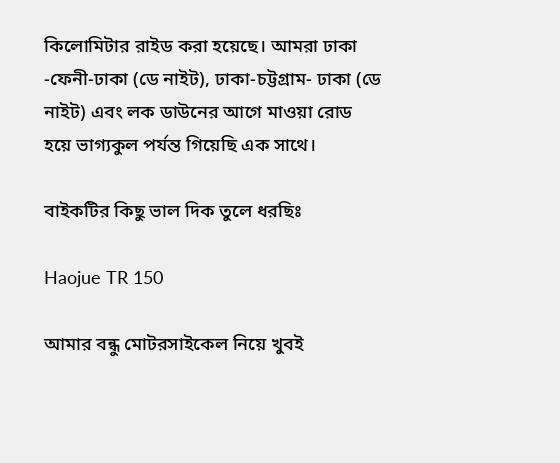কিলোমিটার রাইড করা হয়েছে। আমরা ঢাকা -ফেনী-ঢাকা (ডে নাইট), ঢাকা-চট্টগ্রাম- ঢাকা (ডে নাইট) এবং লক ডাউনের আগে মাওয়া রোড হয়ে ভাগ্যকুল পর্যন্ত গিয়েছি এক সাথে।

বাইকটির কিছু ভাল দিক তুলে ধরছিঃ

Haojue TR 150

আমার বন্ধু মোটরসাইকেল নিয়ে খুবই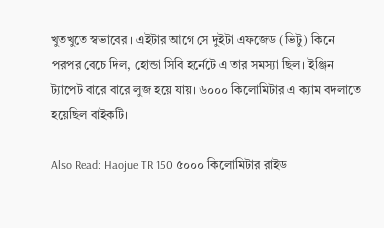খুতখুতে স্বভাবের । এইটার আগে সে দুইটা এফজেড (ভিটু) কিনে পরপর বেচে দিল, হোন্ডা সিবি হর্নেটে এ তার সমস্যা ছিল। ইঞ্জিন ট্যাপেট বারে বারে লুজ হয়ে যায়। ৬০০০ কিলোমিটার এ ক্যাম বদলাতে হয়েছিল বাইকটি।

Also Read: Haojue TR 150 ৫০০০ কিলোমিটার রাইড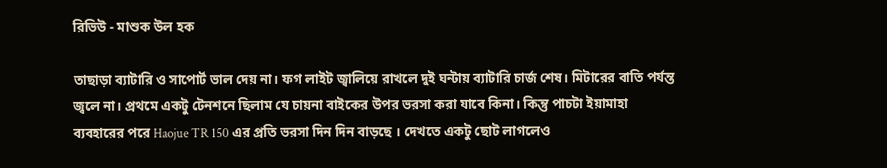রিভিউ - মাশুক উল হক

তাছাড়া ব্যাটারি ও সাপোর্ট ভাল দেয় না। ফগ লাইট জ্বালিয়ে রাখলে দুই ঘন্টায় ব্যাটারি চার্জ শেষ। মিটারের বাতি পর্যন্ত জ্বলে না। প্রথমে একটু টেনশনে ছিলাম যে চায়না বাইকের উপর ভরসা করা যাবে কিনা। কিন্তু পাচটা ইয়ামাহা ব্যবহারের পরে Haojue TR 150 এর প্রতি ভরসা দিন দিন বাড়ছে । দেখতে একটু ছোট লাগলেও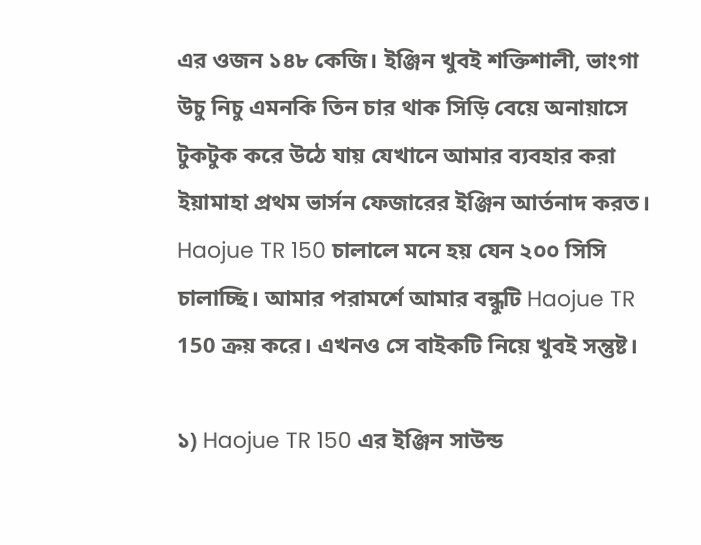এর ওজন ১৪৮ কেজি। ইঞ্জিন খুবই শক্তিশালী, ভাংগা উচু নিচু এমনকি তিন চার থাক সিড়ি বেয়ে অনায়াসে টুকটুক করে উঠে যায় যেখানে আমার ব্যবহার করা ইয়ামাহা প্রথম ভার্সন ফেজারের ইঞ্জিন আর্তনাদ করত। Haojue TR 150 চালালে মনে হয় যেন ২০০ সিসি চালাচ্ছি। আমার পরামর্শে আমার বন্ধুটি Haojue TR 150 ক্রয় করে। এখনও সে বাইকটি নিয়ে খুবই সন্তুষ্ট।

১) Haojue TR 150 এর ইঞ্জিন সাউন্ড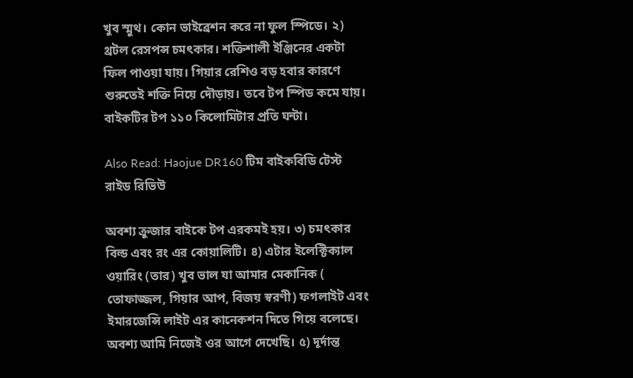খুব স্মুথ। কোন ভাইব্রেশন করে না ফুল স্পিডে। ২) থ্রটল রেসপন্স চমৎকার। শক্তিশালী ইঞ্জিনের একটা ফিল পাওয়া যায়। গিয়ার রেশিও বড় হবার কারণে শুরুতেই শক্তি নিয়ে দৌড়ায়। তবে টপ স্পিড কমে যায়। বাইকটির টপ ১১০ কিলোমিটার প্রতি ঘন্টা।

Also Read: Haojue DR160 টিম বাইকবিডি টেস্ট রাইড রিভিউ

অবশ্য ক্রুজার বাইকে টপ এরকমই হয়। ৩) চমৎকার বিল্ড এবং রং এর কোয়ালিটি। ৪) এটার ইলেক্টিক্যাল ওয়ারিং (তার) খুব ভাল যা আমার মেকানিক ( তোফাজ্জল, গিয়ার আপ, বিজয় স্বরণী) ফগলাইট এবং ইমারজেন্সি লাইট এর কানেকশন দিতে গিয়ে বলেছে। অবশ্য আমি নিজেই ওর আগে দেখেছি। ৫) দূর্দান্ত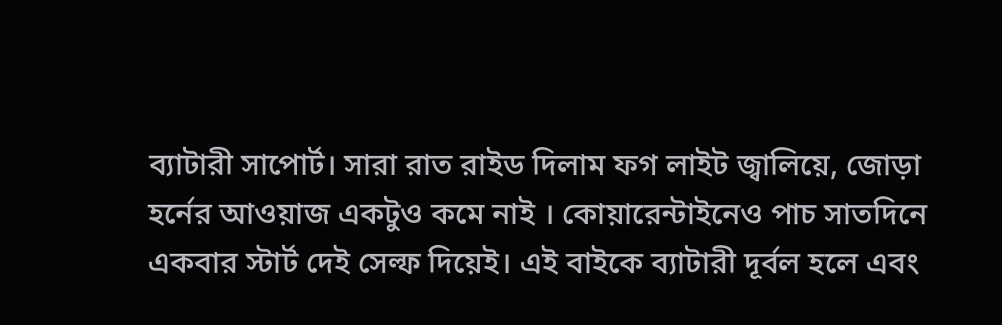ব্যাটারী সাপোর্ট। সারা রাত রাইড দিলাম ফগ লাইট জ্বালিয়ে, জোড়া হর্নের আওয়াজ একটুও কমে নাই । কোয়ারেন্টাইনেও পাচ সাতদিনে একবার স্টার্ট দেই সেল্ফ দিয়েই। এই বাইকে ব্যাটারী দূর্বল হলে এবং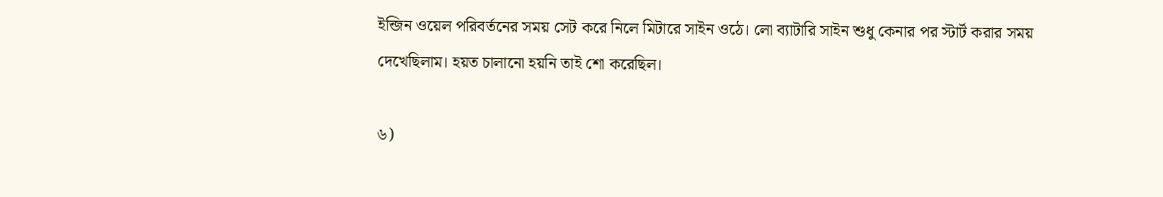ইন্জিন ওয়েল পরিবর্তনের সময় সেট করে নিলে মিটারে সাইন ওঠে। লো ব্যাটারি সাইন শুধু কেনার পর স্টার্ট করার সময় দেখেছিলাম। হয়ত চালানো হয়নি তাই শো করেছিল।

৬)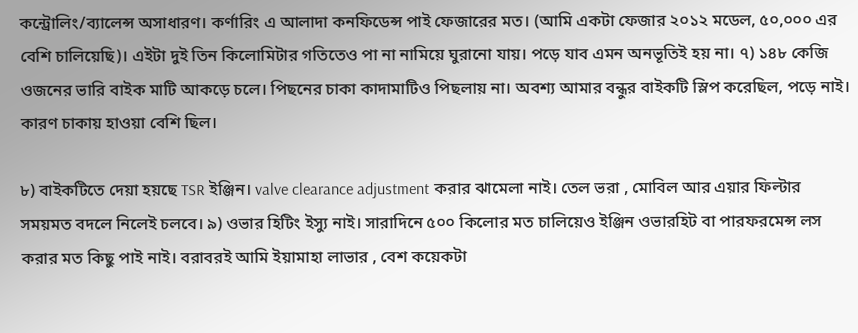কন্ট্রোলিং/ব্যালেন্স অসাধারণ। কর্ণারিং এ আলাদা কনফিডেন্স পাই ফেজারের মত। (আমি একটা ফেজার ২০১২ মডেল, ৫০,০০০ এর বেশি চালিয়েছি)। এইটা দুই তিন কিলোমিটার গতিতেও পা না নামিয়ে ঘুরানো যায়। পড়ে যাব এমন অনভূতিই হয় না। ৭) ১৪৮ কেজি ওজনের ভারি বাইক মাটি আকড়ে চলে। পিছনের চাকা কাদামাটিও পিছলায় না। অবশ্য আমার বন্ধুর বাইকটি স্লিপ করেছিল, পড়ে নাই। কারণ চাকায় হাওয়া বেশি ছিল।

৮) বাইকটিতে দেয়া হয়ছে TSR ইঞ্জিন। valve clearance adjustment করার ঝামেলা নাই। তেল ভরা , মোবিল আর এয়ার ফিল্টার সময়মত বদলে নিলেই চলবে। ৯) ওভার হিটিং ইস্যু নাই। সারাদিনে ৫০০ কিলোর মত চালিয়েও ইঞ্জিন ওভারহিট বা পারফরমেন্স লস করার মত কিছু পাই নাই। বরাবরই আমি ইয়ামাহা লাভার , বেশ কয়েকটা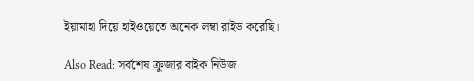ইয়ামাহা দিয়ে হাইওয়েতে অনেক লম্বা রাইড করেছি।

Also Read: সর্বশেষ ক্রুজার বাইক নিউজ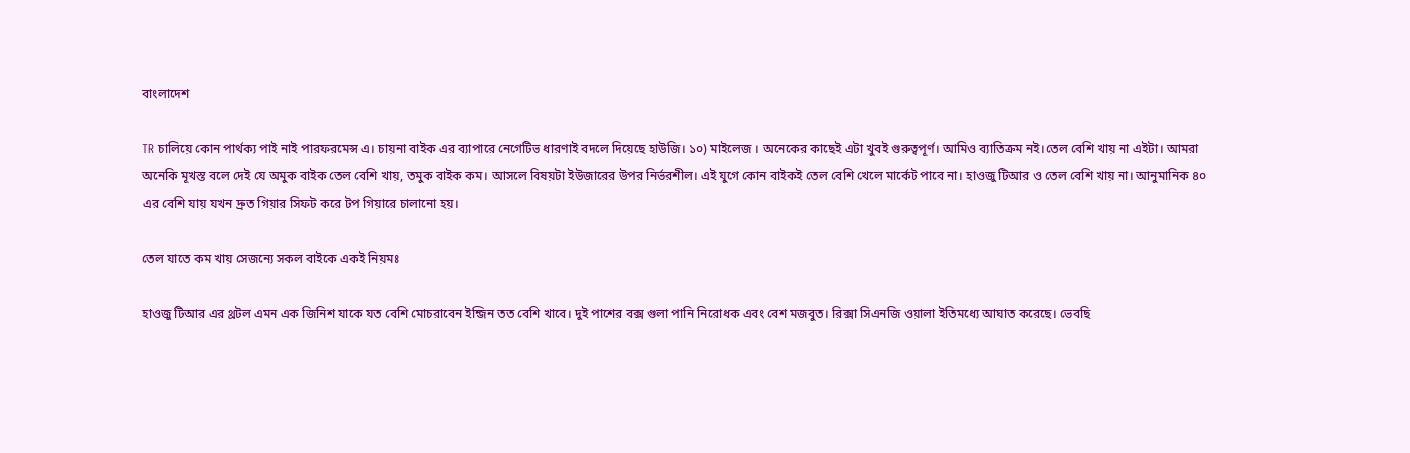বাংলাদেশ

TR চালিয়ে কোন পার্থক্য পাই নাই পারফরমেন্স এ। চায়না বাইক এর ব্যাপারে নেগেটিভ ধারণাই বদলে দিয়েছে হাউজি। ১০) মাইলেজ । অনেকের কাছেই এটা খুবই গুরুত্বপূর্ণ। আমিও ব্যাতিক্রম নই।তেল বেশি খায় না এইটা। আমরা অনেকি মূখস্ত বলে দেই যে অমুক বাইক তেল বেশি খায়, তমুক বাইক কম। আসলে বিষয়টা ইউজারের উপর নির্ভরশীল। এই যুগে কোন বাইকই তেল বেশি খেলে মার্কেট পাবে না। হাওজু টিআর ও তেল বেশি খায় না। আনুমানিক ৪০ এর বেশি যায় যখন দ্রুত গিয়ার সিফট করে টপ গিয়ারে চালানো হয়।

তেল যাতে কম খায় সেজন্যে সকল বাইকে একই নিয়মঃ

হাওজু টিআর এর থ্রটল এমন এক জিনিশ যাকে যত বেশি মোচরাবেন ইন্জিন তত বেশি খাবে। দুই পাশের বক্স গুলা পানি নিরোধক এবং বেশ মজবুত। রিক্সা সিএনজি ওয়ালা ইতিমধ্যে আঘাত করেছে। ভেবছি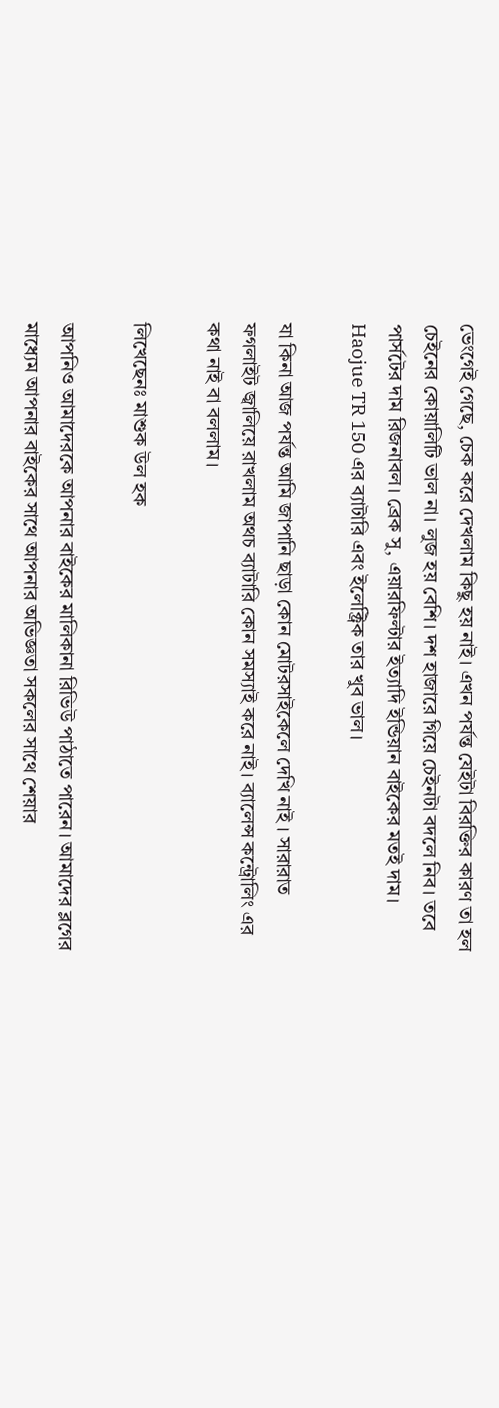ভেংগেই গেছে, চেক করে দেখলাম কিছু হয় নাই। এখন পর্যন্ত যেইটা বিরক্তির কারণ তা হল চেইনের কোয়ালিটি ভাল না। লুজ হয় বেশি। দশ হাজারে গিয়ে চেইনটা বদলে নিব। তবে পার্সটের দাম রিজনাবল। ব্রেক সু, এয়ারফিল্টার ইত্যাদি ইন্ডিয়ান বাইকের মতই দাম। Haojue TR 150 এর ব্যাটারি এবং ইলেক্ট্রিক তার খুব ভাল।

যা কিনা আজ পর্যন্ত আমি জাপানি ছাড়া কোন মোটরসাইকেলে দেখি নাই । সারারাত ফগলাইট জ্বালিয়ে রাখলাম অথচ ব্যাটারি কোন সমস্যাই করে নাই। ব্যালেন্স কন্ট্রোলিং এর কথা নাই বা বললাম।

লিখেছেনঃ মাশুক উল হক

আপনিও আমাদেরকে আপনার বাইকের মালিকানা রিভিউ পাঠাতে পারেন। আমাদের ব্লগের মাধ্যেম আপনার বাইকের সাথে আপনার অভিজ্ঞতা সকলের সাথে শেয়ার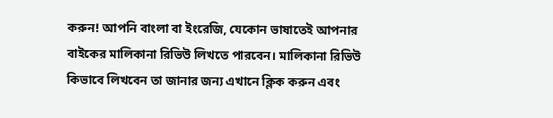করুন! আপনি বাংলা বা ইংরেজি, যেকোন ভাষাতেই আপনার বাইকের মালিকানা রিভিউ লিখতে পারবেন। মালিকানা রিভিউ কিভাবে লিখবেন তা জানার জন্য এখানে ক্লিক করুন এবং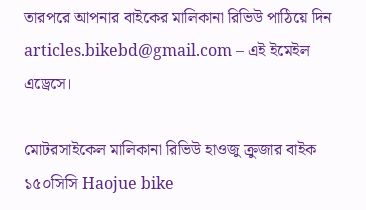তারপরে আপনার বাইকের মালিকানা রিভিউ পাঠিয়ে দিন articles.bikebd@gmail.com – এই ইমেইল এড্রেসে।

মোটরসাইকেল মালিকানা রিভিউ হাওজু ক্রুজার বাইক ১৫০সিসি Haojue bike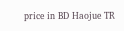price in BD Haojue TR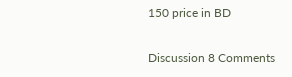150 price in BD

Discussion 8 Comments